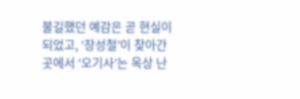불길했던 예감은 곧 현실이 되었고, ‘장성철’이 찾아간 곳에서 ‘오기사’는 옥상 난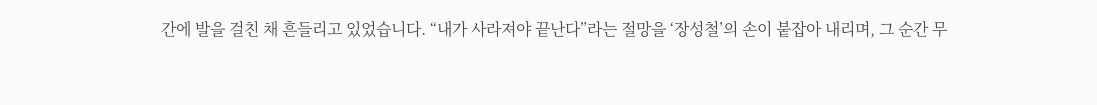간에 발을 걸친 채 흔들리고 있었습니다. “내가 사라져야 끝난다”라는 절망을 ‘장성철’의 손이 붙잡아 내리며, 그 순간 무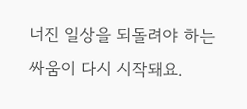너진 일상을 되돌려야 하는 싸움이 다시 시작돼요.